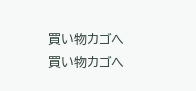買い物カゴへ 買い物カゴへ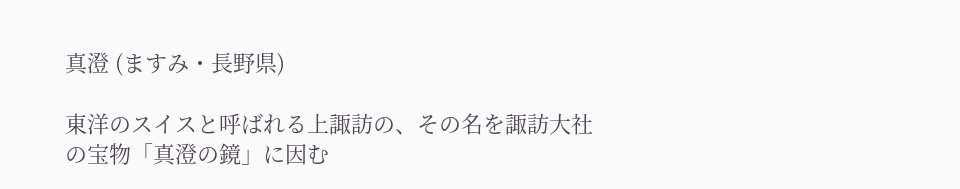真澄 (ますみ・長野県)

東洋のスイスと呼ばれる上諏訪の、その名を諏訪大社の宝物「真澄の鏡」に因む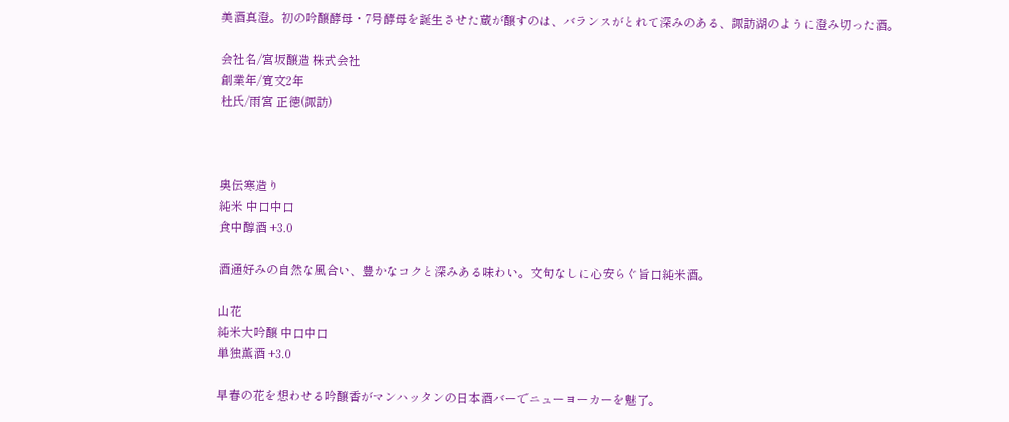美酒真澄。初の吟醸酵母・7号酵母を誕生させた蔵が醸すのは、バランスがとれて深みのある、諏訪湖のように澄み切った酒。

会社名/宮坂醸造 株式会社
創業年/寛文2年
杜氏/雨宮 正徳(諏訪)



奥伝寒造り
純米 中口中口
食中醇酒 +3.0

酒通好みの自然な風合い、豊かなコクと深みある味わい。文句なしに心安らぐ旨口純米酒。

山花
純米大吟醸 中口中口
単独薫酒 +3.0

早春の花を想わせる吟醸香がマンハッタンの日本酒バーでニューヨーカーを魅了。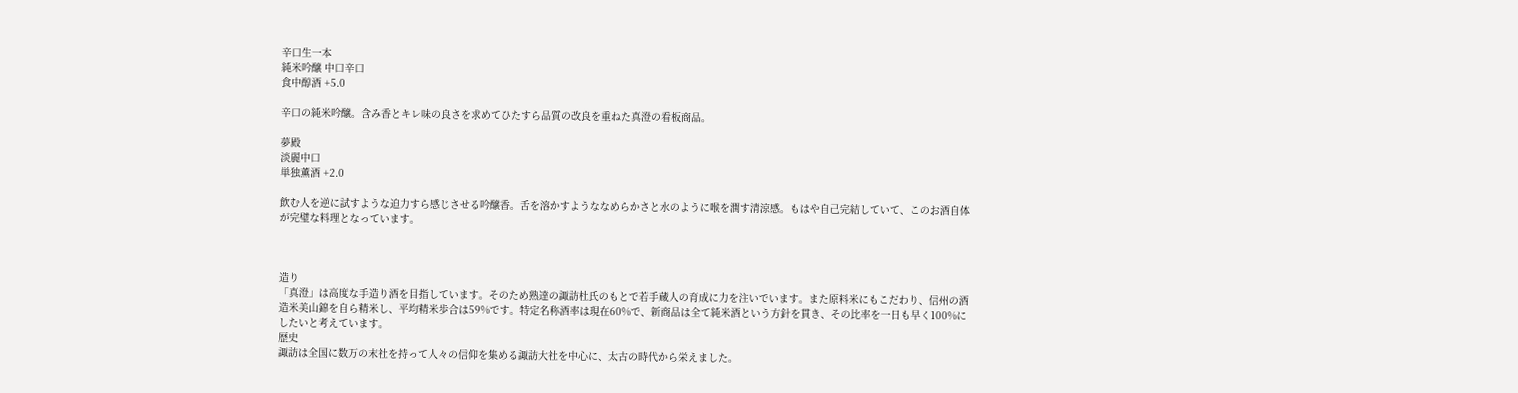辛口生一本
純米吟醸 中口辛口
食中醇酒 +5.0

辛口の純米吟醸。含み香とキレ味の良さを求めてひたすら品質の改良を重ねた真澄の看板商品。

夢殿
淡麗中口
単独薫酒 +2.0

飲む人を逆に試すような迫力すら感じさせる吟醸香。舌を溶かすようななめらかさと水のように喉を潤す清涼感。もはや自己完結していて、このお酒自体が完璧な料理となっています。



造り
「真澄」は高度な手造り酒を目指しています。そのため熟達の諏訪杜氏のもとで若手蔵人の育成に力を注いでいます。また原料米にもこだわり、信州の酒造米美山錦を自ら精米し、平均精米歩合は59%です。特定名称酒率は現在60%で、新商品は全て純米酒という方針を貫き、その比率を一日も早く100%にしたいと考えています。
歴史
諏訪は全国に数万の末社を持って人々の信仰を集める諏訪大社を中心に、太古の時代から栄えました。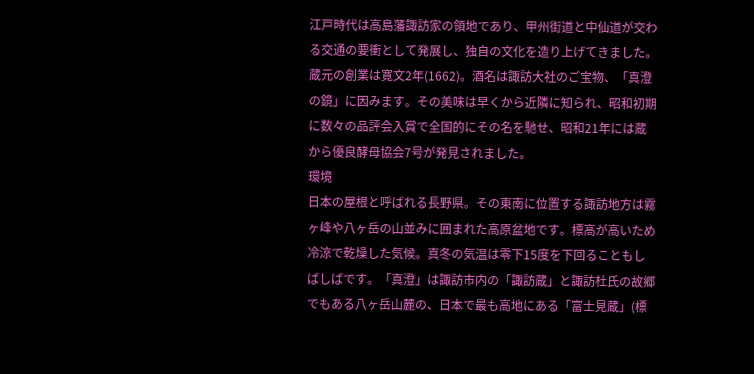江戸時代は高島藩諏訪家の領地であり、甲州街道と中仙道が交わる交通の要衝として発展し、独自の文化を造り上げてきました。蔵元の創業は寛文2年(1662)。酒名は諏訪大社のご宝物、「真澄の鏡」に因みます。その美味は早くから近隣に知られ、昭和初期に数々の品評会入賞で全国的にその名を馳せ、昭和21年には蔵から優良酵母協会7号が発見されました。
環境
日本の屋根と呼ばれる長野県。その東南に位置する諏訪地方は霧ヶ峰や八ヶ岳の山並みに囲まれた高原盆地です。標高が高いため冷涼で乾燥した気候。真冬の気温は零下15度を下回ることもしばしばです。「真澄」は諏訪市内の「諏訪蔵」と諏訪杜氏の故郷でもある八ヶ岳山麓の、日本で最も高地にある「富士見蔵」(標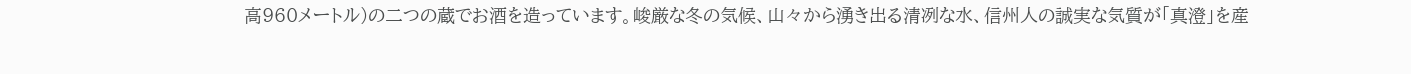高960メートル)の二つの蔵でお酒を造っています。峻厳な冬の気候、山々から湧き出る清冽な水、信州人の誠実な気質が「真澄」を産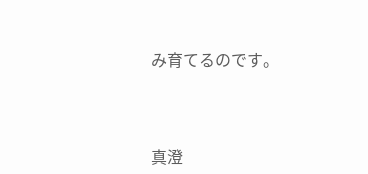み育てるのです。



真澄